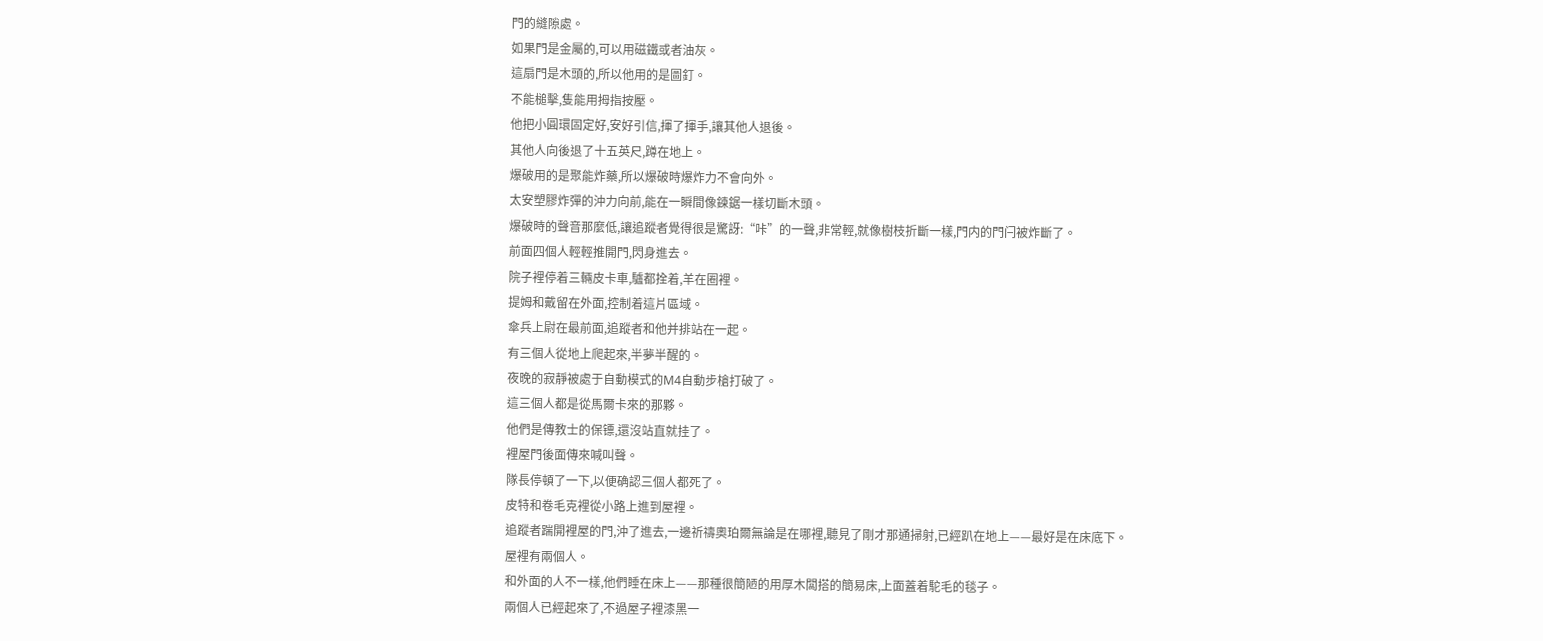門的縫隙處。
如果門是金屬的,可以用磁鐵或者油灰。
這扇門是木頭的,所以他用的是圖釘。
不能槌擊,隻能用拇指按壓。
他把小圓環固定好,安好引信,揮了揮手,讓其他人退後。
其他人向後退了十五英尺,蹲在地上。
爆破用的是聚能炸藥,所以爆破時爆炸力不會向外。
太安塑膠炸彈的沖力向前,能在一瞬間像鍊鋸一樣切斷木頭。
爆破時的聲音那麼低,讓追蹤者覺得很是驚訝:“咔”的一聲,非常輕,就像樹枝折斷一樣,門内的門闩被炸斷了。
前面四個人輕輕推開門,閃身進去。
院子裡停着三輛皮卡車,驢都拴着,羊在圈裡。
提姆和戴留在外面,控制着這片區域。
傘兵上尉在最前面,追蹤者和他并排站在一起。
有三個人從地上爬起來,半夢半醒的。
夜晚的寂靜被處于自動模式的M4自動步槍打破了。
這三個人都是從馬爾卡來的那夥。
他們是傳教士的保镖,還沒站直就挂了。
裡屋門後面傳來喊叫聲。
隊長停頓了一下,以便确認三個人都死了。
皮特和卷毛克裡從小路上進到屋裡。
追蹤者踹開裡屋的門,沖了進去,一邊祈禱奧珀爾無論是在哪裡,聽見了剛才那通掃射,已經趴在地上——最好是在床底下。
屋裡有兩個人。
和外面的人不一樣,他們睡在床上——那種很簡陋的用厚木闆搭的簡易床,上面蓋着駝毛的毯子。
兩個人已經起來了,不過屋子裡漆黑一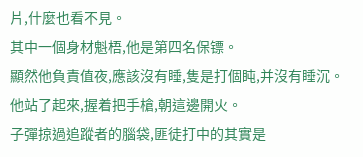片,什麼也看不見。
其中一個身材魁梧,他是第四名保镖。
顯然他負責值夜,應該沒有睡,隻是打個盹,并沒有睡沉。
他站了起來,握着把手槍,朝這邊開火。
子彈掠過追蹤者的腦袋,匪徒打中的其實是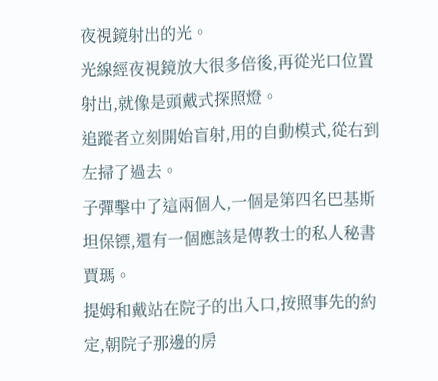夜視鏡射出的光。
光線經夜視鏡放大很多倍後,再從光口位置射出,就像是頭戴式探照燈。
追蹤者立刻開始盲射,用的自動模式,從右到左掃了過去。
子彈擊中了這兩個人,一個是第四名巴基斯坦保镖,還有一個應該是傳教士的私人秘書賈瑪。
提姆和戴站在院子的出入口,按照事先的約定,朝院子那邊的房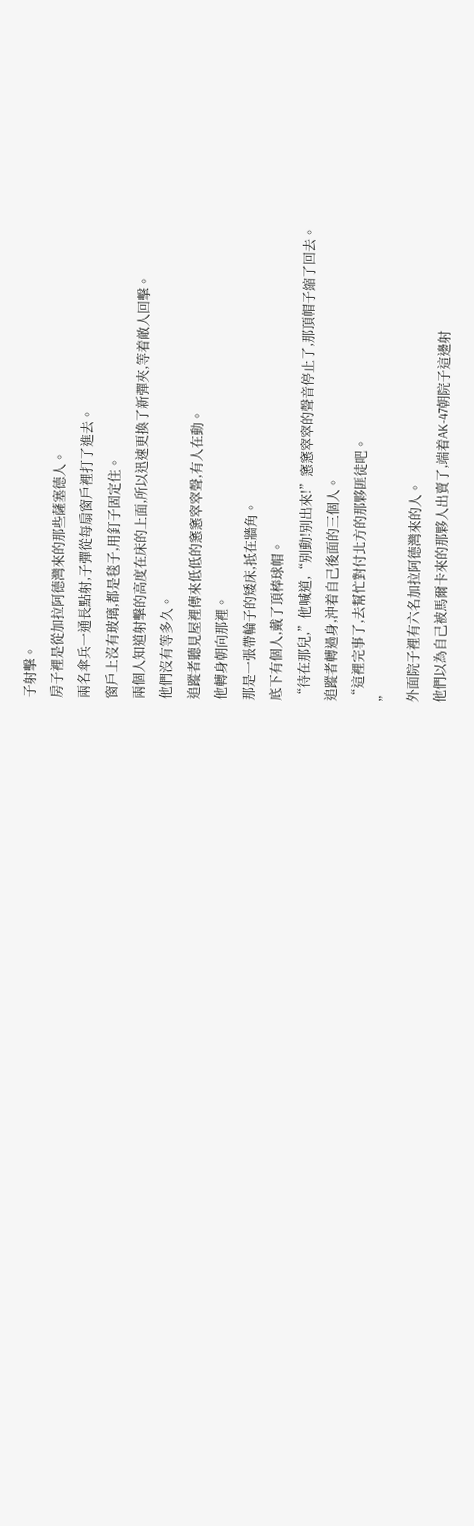子射擊。
房子裡是從加拉阿德灣來的那些薩塞德人。
兩名傘兵一通長點射,子彈從每扇窗戶裡打了進去。
窗戶上沒有玻璃,都是毯子,用釘子固定住。
兩個人知道射擊的高度在床的上面,所以迅速更換了新彈夾,等着敵人回擊。
他們沒有等多久。
追蹤者聽見屋裡傳來低低的窸窸窣窣聲,有人在動。
他轉身朝向那裡。
那是一張帶輪子的矮床,抵在牆角。
底下有個人,戴了頂棒球帽。
“待在那兒,”他喊道,“别動!别出來!”窸窸窣窣的聲音停止了,那頂帽子縮了回去。
追蹤者轉過身,沖着自己後面的三個人。
“這裡完事了,去幫忙對付北方的那夥匪徒吧。
”
外面院子裡有六名加拉阿德灣來的人。
他們以為自己被馬爾卡來的那夥人出賣了,端着AK-47朝院子這邊射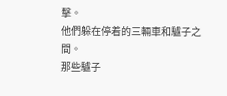擊。
他們躲在停着的三輛車和驢子之間。
那些驢子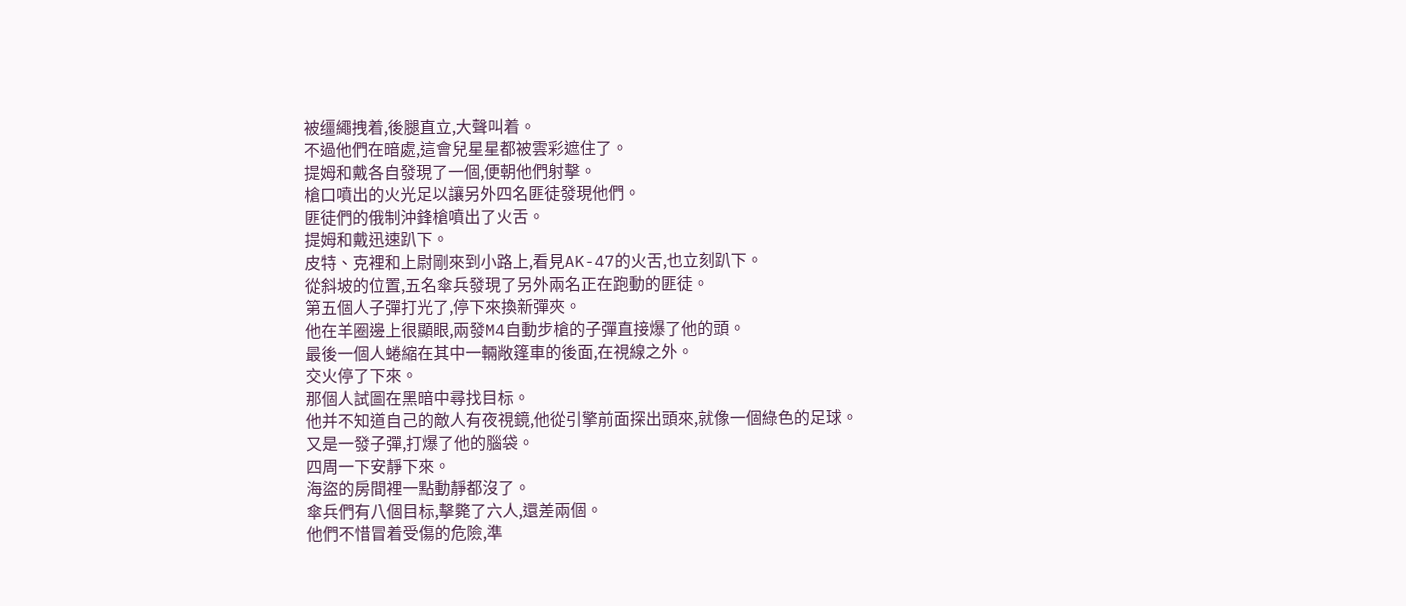被缰繩拽着,後腿直立,大聲叫着。
不過他們在暗處,這會兒星星都被雲彩遮住了。
提姆和戴各自發現了一個,便朝他們射擊。
槍口噴出的火光足以讓另外四名匪徒發現他們。
匪徒們的俄制沖鋒槍噴出了火舌。
提姆和戴迅速趴下。
皮特、克裡和上尉剛來到小路上,看見AK-47的火舌,也立刻趴下。
從斜坡的位置,五名傘兵發現了另外兩名正在跑動的匪徒。
第五個人子彈打光了,停下來換新彈夾。
他在羊圈邊上很顯眼,兩發M4自動步槍的子彈直接爆了他的頭。
最後一個人蜷縮在其中一輛敞篷車的後面,在視線之外。
交火停了下來。
那個人試圖在黑暗中尋找目标。
他并不知道自己的敵人有夜視鏡,他從引擎前面探出頭來,就像一個綠色的足球。
又是一發子彈,打爆了他的腦袋。
四周一下安靜下來。
海盜的房間裡一點動靜都沒了。
傘兵們有八個目标,擊斃了六人,還差兩個。
他們不惜冒着受傷的危險,準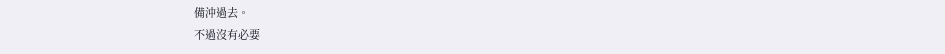備沖過去。
不過沒有必要